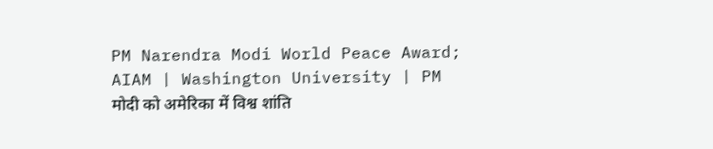PM Narendra Modi World Peace Award; AIAM | Washington University | PM मोदी को अमेरिका में विश्व शांति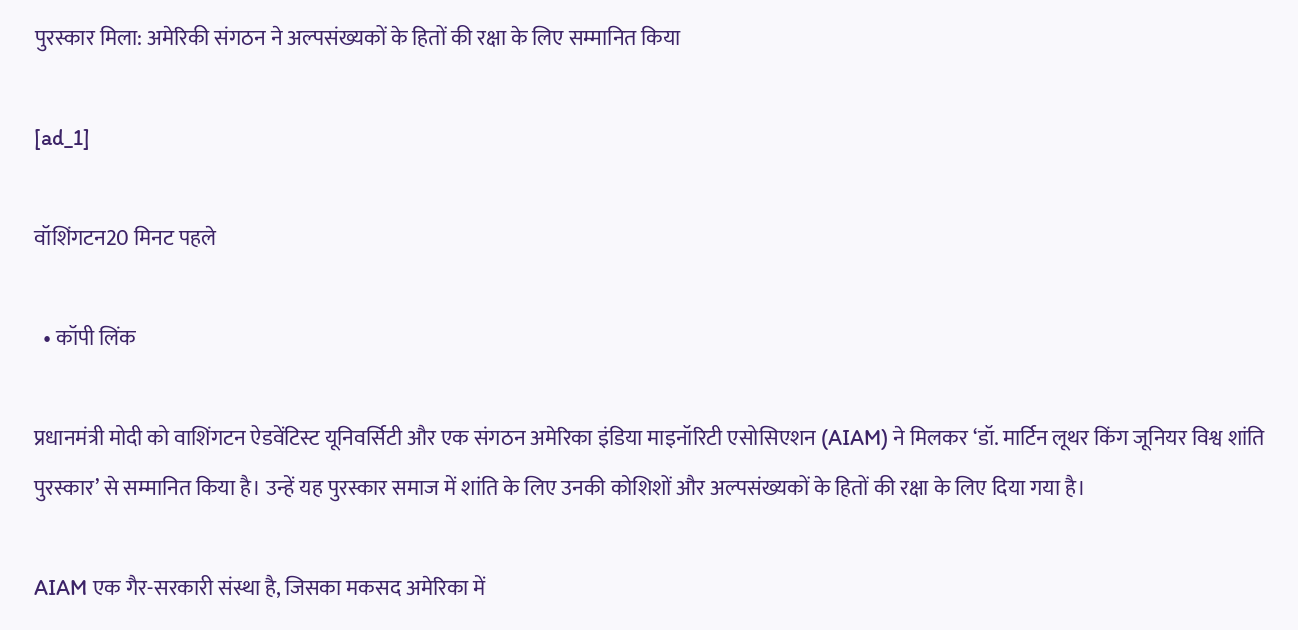पुरस्कार मिला: अमेरिकी संगठन ने अल्पसंख्यकों के हितों की रक्षा के लिए सम्मानित किया

[ad_1]

वॉशिंगटन20 मिनट पहले

  • कॉपी लिंक

प्रधानमंत्री मोदी को वाशिंगटन ऐडवेंटिस्ट यूनिवर्सिटी और एक संगठन अमेरिका इंडिया माइनॉरिटी एसोसिएशन (AIAM) ने मिलकर ‘डॉ. मार्टिन लूथर किंग जूनियर विश्व शांति पुरस्कार’ से सम्मानित किया है। उन्हें यह पुरस्कार समाज में शांति के लिए उनकी कोशिशों और अल्पसंख्यकों के हितों की रक्षा के लिए दिया गया है।

AIAM एक गैर-सरकारी संस्था है, जिसका मकसद अमेरिका में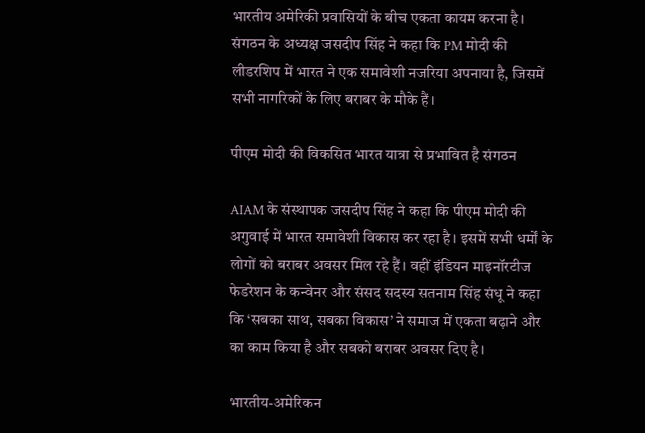भारतीय अमेरिकी प्रवासियों के बीच एकता कायम करना है। संगठन के अध्यक्ष जसदीप सिंह ने कहा कि PM मोदी की लीडरशिप में भारत ने एक समावेशी नजरिया अपनाया है, जिसमें सभी नागरिकों के लिए बराबर के मौके हैं।

पीएम मोदी की विकसित भारत यात्रा से प्रभावित है संगठन

AIAM के संस्थापक जसदीप सिंह ने कहा कि पीएम मोदी की अगुवाई में भारत समावेशी विकास कर रहा है। इसमें सभी धर्मों के लोगों को बराबर अवसर मिल रहे हैं। वहीं इंडियन माइनॉरटीज फेडरेशन के कन्वेनर और संसद सदस्य सतनाम सिंह संधू ने कहा कि ‘सबका साथ, सबका विकास’ ने समाज में एकता बढ़ाने और का काम किया है और सबको बराबर अवसर दिए है।

भारतीय-अमेरिकन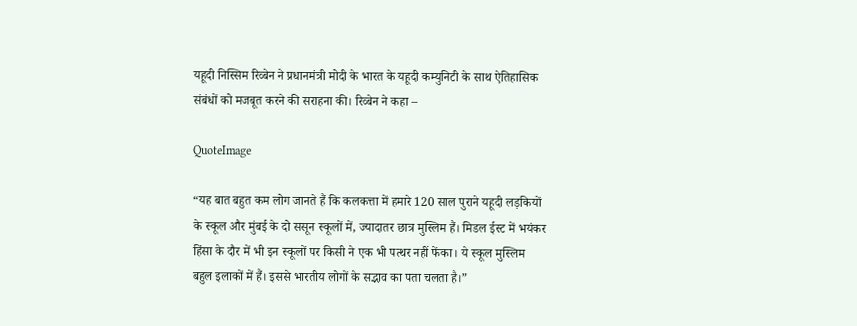यहूदी निस्सिम रिव्बेन ने प्रधानमंत्री मोदी के भारत के यहूदी कम्युनिटी के साथ ऐतिहासिक संबंधों को मजबूत करने की सराहना की। रिव्बेन ने कहा –

QuoteImage

“यह बात बहुत कम लोग जानते हैं कि कलकत्ता में हमारे 120 साल पुराने यहूदी लड़कियों के स्कूल और मुंबई के दो ससून स्कूलों में, ज्यादातर छात्र मुस्लिम हैं। मिडल ईस्ट में भयंकर हिंसा के दौर में भी इन स्कूलों पर किसी ने एक भी पत्थर नहीं फेंका। ये स्कूल मुस्लिम बहुल इलाकों में हैं। इससे भारतीय लोगों के सद्भाव का पता चलता है।”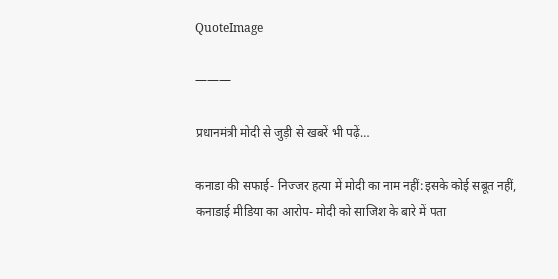QuoteImage

———

प्रधानमंत्री मोदी से जुड़ी से खबरें भी पढ़ें…

कनाडा की सफाई- निज्जर हत्या में मोदी का नाम नहीं:इसके कोई सबूत नहीं, कनाडाई मीडिया का आरोप- मोदी को साजिश के बारे में पता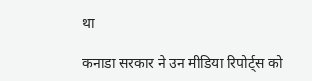था

कनाडा सरकार ने उन मीडिया रिपोर्ट्स को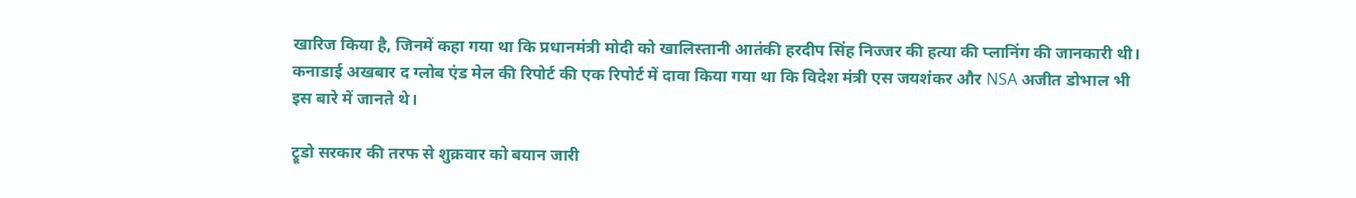खारिज किया है, जिनमें कहा गया था कि प्रधानमंत्री मोदी को खालिस्तानी आतंकी हरदीप सिंह निज्जर की हत्या की प्लानिंग की जानकारी थी। कनाडाई अखबार द ग्लोब एंड मेल की रिपोर्ट की एक रिपोर्ट में दावा किया गया था कि विदेश मंत्री एस जयशंकर और NSA अजीत डोभाल भी इस बारे में जानते थे।

ट्रूडो सरकार की तरफ से शुक्रवार को बयान जारी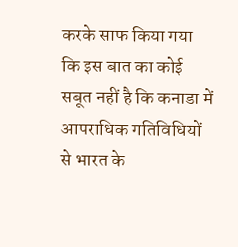करके साफ किया गया कि इस बात का कोई सबूत नहीं है कि कनाडा में आपराधिक गतिविधियों से भारत के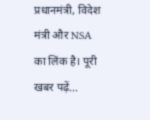प्रधानमंत्री, विदेश मंत्री और NSA का लिंक है। पूरी खबर पढ़ें…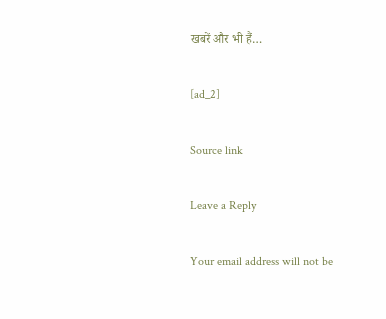खबरें और भी हैं…

[ad_2]

Source link

Leave a Reply

Your email address will not be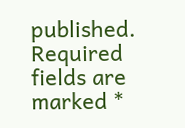published. Required fields are marked *